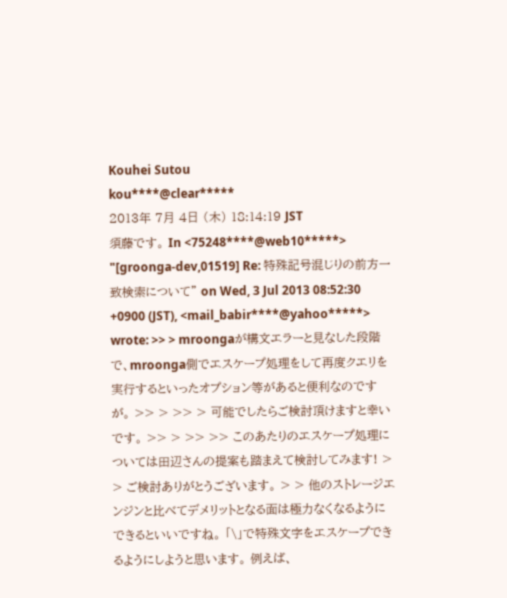Kouhei Sutou
kou****@clear*****
2013年 7月 4日 (木) 18:14:19 JST
須藤です。 In <75248****@web10*****> "[groonga-dev,01519] Re: 特殊記号混じりの前方一致検索について" on Wed, 3 Jul 2013 08:52:30 +0900 (JST), <mail_babir****@yahoo*****> wrote: >> > mroongaが構文エラーと見なした段階で、mroonga側でエスケープ処理をして再度クエリを実行するといったオプション等があると便利なのですが。 >> > >> > 可能でしたらご検討頂けますと幸いです。 >> > >> >> このあたりのエスケープ処理については田辺さんの提案も踏まえて検討してみます! > > ご検討ありがとうございます。 > > 他のストレージエンジンと比べてデメリットとなる面は極力なくなるようにできるといいですね。 「\」で特殊文字をエスケープできるようにしようと思います。 例えば、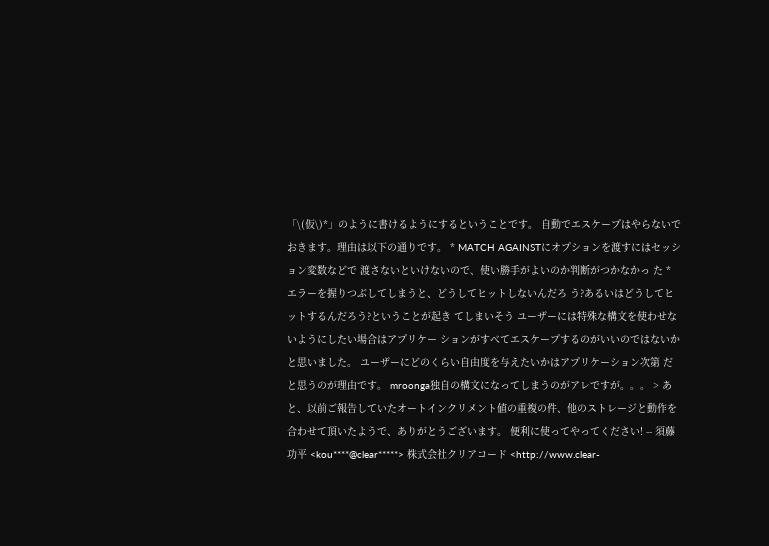「\(仮\)*」のように書けるようにするということです。 自動でエスケープはやらないでおきます。理由は以下の通りです。 * MATCH AGAINSTにオプションを渡すにはセッション変数などで 渡さないといけないので、使い勝手がよいのか判断がつかなかっ た * エラーを握りつぶしてしまうと、どうしてヒットしないんだろ う?あるいはどうしてヒットするんだろう?ということが起き てしまいそう ユーザーには特殊な構文を使わせないようにしたい場合はアプリケー ションがすべてエスケープするのがいいのではないかと思いました。 ユーザーにどのくらい自由度を与えたいかはアプリケーション次第 だと思うのが理由です。 mroonga独自の構文になってしまうのがアレですが。。。 > あと、以前ご報告していたオートインクリメント値の重複の件、他のストレージと動作を合わせて頂いたようで、ありがとうございます。 便利に使ってやってください! -- 須藤 功平 <kou****@clear*****> 株式会社クリアコード <http://www.clear-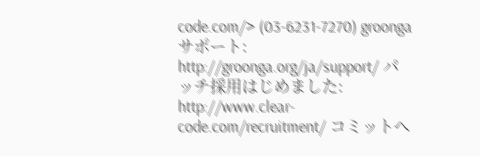code.com/> (03-6231-7270) groongaサポート: http://groonga.org/ja/support/ パッチ採用はじめました: http://www.clear-code.com/recruitment/ コミットへ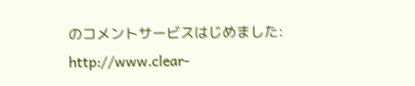のコメントサービスはじめました: http://www.clear-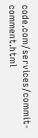code.com/services/commit-comment.html